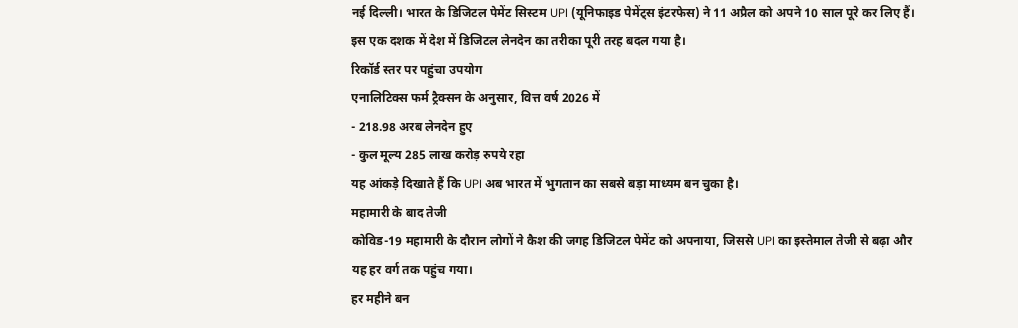नई दिल्ली। भारत के डिजिटल पेमेंट सिस्टम UPI (यूनिफाइड पेमेंट्स इंटरफेस) ने 11 अप्रैल को अपने 10 साल पूरे कर लिए हैं। इस एक दशक में देश में डिजिटल लेनदेन का तरीका पूरी तरह बदल गया है।
रिकॉर्ड स्तर पर पहुंचा उपयोग
एनालिटिक्स फर्म ट्रैक्सन के अनुसार, वित्त वर्ष 2026 में
- 218.98 अरब लेनदेन हुए
- कुल मूल्य 285 लाख करोड़ रुपये रहा
यह आंकड़े दिखाते हैं कि UPI अब भारत में भुगतान का सबसे बड़ा माध्यम बन चुका है।
महामारी के बाद तेजी
कोविड-19 महामारी के दौरान लोगों ने कैश की जगह डिजिटल पेमेंट को अपनाया, जिससे UPI का इस्तेमाल तेजी से बढ़ा और यह हर वर्ग तक पहुंच गया।
हर महीने बन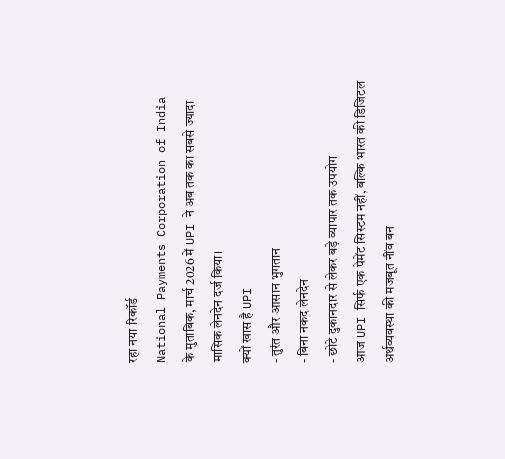रहा नया रिकॉर्ड
National Payments Corporation of India के मुताबिक, मार्च 2026 में UPI ने अब तक का सबसे ज्यादा मासिक लेनदेन दर्ज किया।
क्यों खास है UPI
- तुरंत और आसान भुगतान
- बिना नकद लेनदेन
- छोटे दुकानदार से लेकर बड़े व्यापार तक उपयोग
आज UPI सिर्फ एक पेमेंट सिस्टम नहीं, बल्कि भारत की डिजिटल अर्थव्यवस्था की मजबूत नींव बन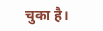चुका है।